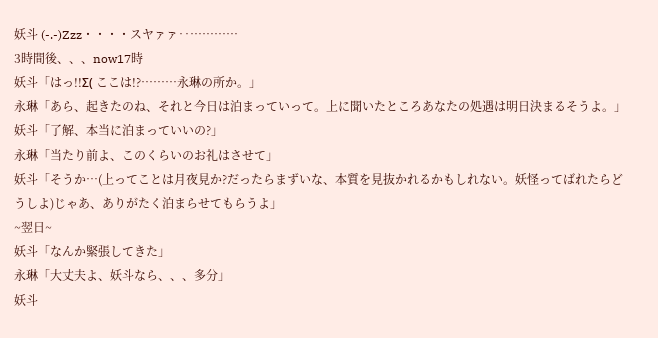妖斗 (-.-)Zzz・・・・スヤァァ‥…………
3時間後、、、now17時
妖斗「はっ!!Σ( ここは!?………永琳の所か。」
永琳「あら、起きたのね、それと今日は泊まっていって。上に聞いたところあなたの処遇は明日決まるそうよ。」
妖斗「了解、本当に泊まっていいの?」
永琳「当たり前よ、このくらいのお礼はさせて」
妖斗「そうか…(上ってことは月夜見か?だったらまずいな、本質を見抜かれるかもしれない。妖怪ってばれたらどうしよ)じゃあ、ありがたく泊まらせてもらうよ」
~翌日~
妖斗「なんか緊張してきた」
永琳「大丈夫よ、妖斗なら、、、多分」
妖斗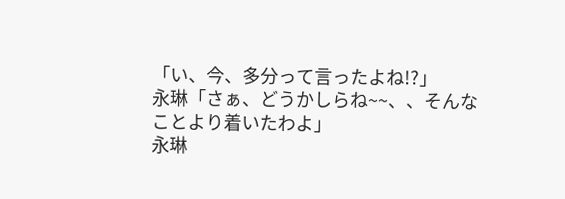「い、今、多分って言ったよね!?」
永琳「さぁ、どうかしらね~~、、そんなことより着いたわよ」
永琳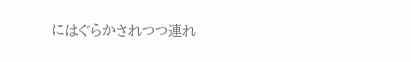にはぐらかされつつ連れ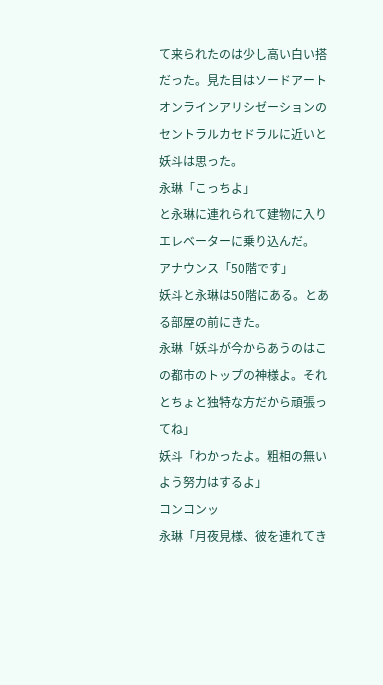て来られたのは少し高い白い搭だった。見た目はソードアートオンラインアリシゼーションのセントラルカセドラルに近いと妖斗は思った。
永琳「こっちよ」
と永琳に連れられて建物に入りエレベーターに乗り込んだ。
アナウンス「50階です」
妖斗と永琳は50階にある。とある部屋の前にきた。
永琳「妖斗が今からあうのはこの都市のトップの神様よ。それとちょと独特な方だから頑張ってね」
妖斗「わかったよ。粗相の無いよう努力はするよ」
コンコンッ
永琳「月夜見様、彼を連れてき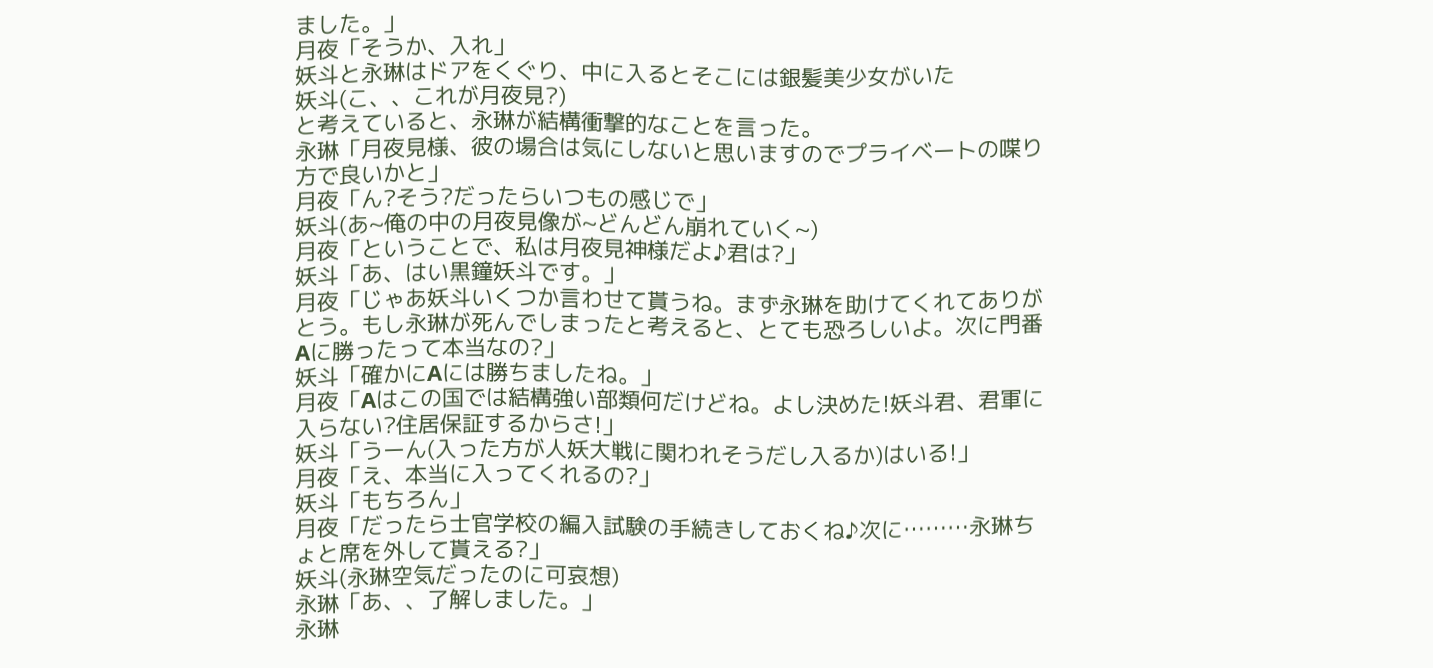ました。」
月夜「そうか、入れ」
妖斗と永琳はドアをくぐり、中に入るとそこには銀髪美少女がいた
妖斗(こ、、これが月夜見?)
と考えていると、永琳が結構衝撃的なことを言った。
永琳「月夜見様、彼の場合は気にしないと思いますのでプライベートの喋り方で良いかと」
月夜「ん?そう?だったらいつもの感じで」
妖斗(あ~俺の中の月夜見像が~どんどん崩れていく~)
月夜「ということで、私は月夜見神様だよ♪君は?」
妖斗「あ、はい黒鐘妖斗です。」
月夜「じゃあ妖斗いくつか言わせて貰うね。まず永琳を助けてくれてありがとう。もし永琳が死んでしまったと考えると、とても恐ろしいよ。次に門番Aに勝ったって本当なの?」
妖斗「確かにAには勝ちましたね。」
月夜「Aはこの国では結構強い部類何だけどね。よし決めた!妖斗君、君軍に入らない?住居保証するからさ!」
妖斗「うーん(入った方が人妖大戦に関われそうだし入るか)はいる!」
月夜「え、本当に入ってくれるの?」
妖斗「もちろん」
月夜「だったら士官学校の編入試験の手続きしておくね♪次に………永琳ちょと席を外して貰える?」
妖斗(永琳空気だったのに可哀想)
永琳「あ、、了解しました。」
永琳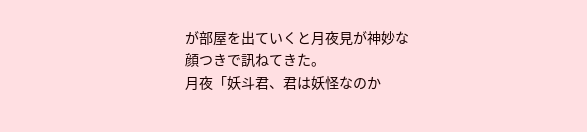が部屋を出ていくと月夜見が神妙な顔つきで訊ねてきた。
月夜「妖斗君、君は妖怪なのか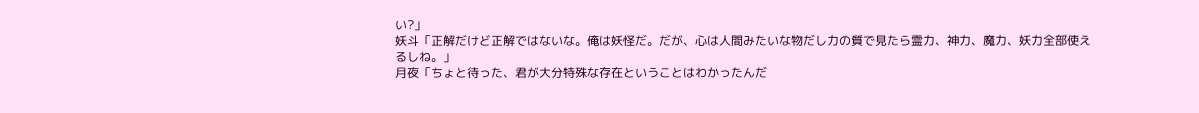い?」
妖斗「正解だけど正解ではないな。俺は妖怪だ。だが、心は人間みたいな物だし力の質で見たら霊力、神力、魔力、妖力全部使えるしね。」
月夜「ちょと待った、君が大分特殊な存在ということはわかったんだ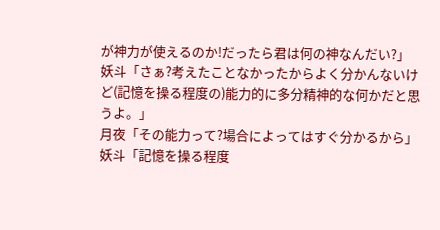が神力が使えるのか!だったら君は何の神なんだい?」
妖斗「さぁ?考えたことなかったからよく分かんないけど(記憶を操る程度の)能力的に多分精神的な何かだと思うよ。」
月夜「その能力って?場合によってはすぐ分かるから」
妖斗「記憶を操る程度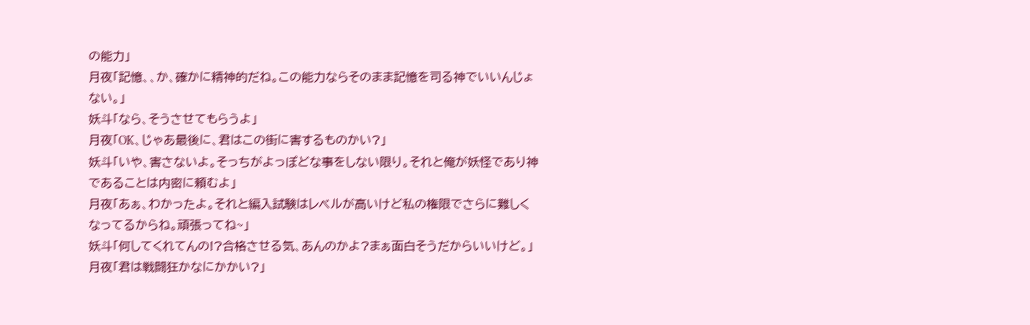の能力」
月夜「記憶、、か、確かに精神的だね。この能力ならそのまま記憶を司る神でいいんじょない。」
妖斗「なら、そうさせてもらうよ」
月夜「OK、じゃあ最後に、君はこの街に害するものかい?」
妖斗「いや、害さないよ。そっちがよっぽどな事をしない限り。それと俺が妖怪であり神であることは内密に頼むよ」
月夜「あぁ、わかったよ。それと編入試験はレベルが高いけど私の権限でさらに難しくなってるからね。頑張ってね~」
妖斗「何してくれてんの!?合格させる気、あんのかよ?まぁ面白そうだからいいけど。」
月夜「君は戦闘狂かなにかかい?」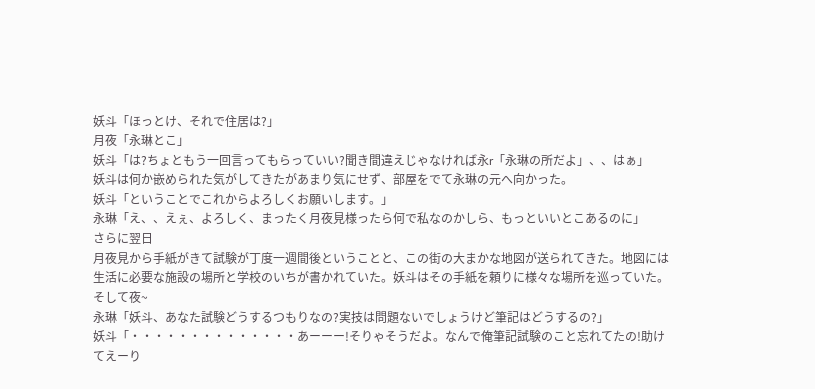妖斗「ほっとけ、それで住居は?」
月夜「永琳とこ」
妖斗「は?ちょともう一回言ってもらっていい?聞き間違えじゃなければ永r「永琳の所だよ」、、はぁ」
妖斗は何か嵌められた気がしてきたがあまり気にせず、部屋をでて永琳の元へ向かった。
妖斗「ということでこれからよろしくお願いします。」
永琳「え、、えぇ、よろしく、まったく月夜見様ったら何で私なのかしら、もっといいとこあるのに」
さらに翌日
月夜見から手紙がきて試験が丁度一週間後ということと、この街の大まかな地図が送られてきた。地図には生活に必要な施設の場所と学校のいちが書かれていた。妖斗はその手紙を頼りに様々な場所を巡っていた。
そして夜~
永琳「妖斗、あなた試験どうするつもりなの?実技は問題ないでしょうけど筆記はどうするの?」
妖斗「・・・・・・・・・・・・・・あーーー!そりゃそうだよ。なんで俺筆記試験のこと忘れてたの!助けてえーり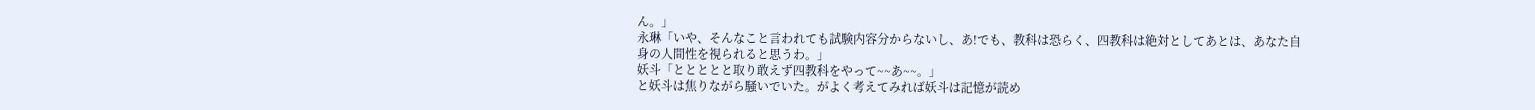ん。」
永琳「いや、そんなこと言われても試験内容分からないし、あ!でも、教科は恐らく、四教科は絶対としてあとは、あなた自身の人間性を視られると思うわ。」
妖斗「ととととと取り敢えず四教科をやって~~あ~~。」
と妖斗は焦りながら騒いでいた。がよく考えてみれば妖斗は記憶が読め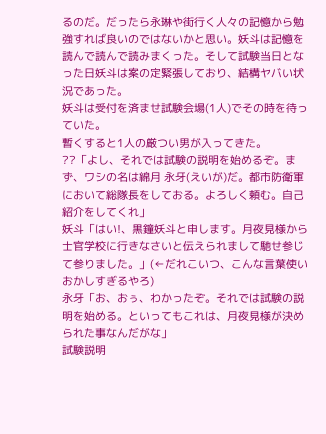るのだ。だったら永琳や街行く人々の記憶から勉強すれば良いのではないかと思い。妖斗は記憶を読んで読んで読みまくった。そして試験当日となった日妖斗は案の定緊張しており、結構ヤバい状況であった。
妖斗は受付を済ませ試験会場(1人)でその時を待っていた。
暫くすると1人の厳つい男が入ってきた。
??「よし、それでは試験の説明を始めるぞ。まず、ワシの名は綿月 永牙(えいが)だ。都市防衛軍において総隊長をしておる。よろしく頼む。自己紹介をしてくれ」
妖斗「はい!、黒鐘妖斗と申します。月夜見様から士官学校に行きなさいと伝えられまして馳せ参じて参りました。」(←だれこいつ、こんな言葉使いおかしすぎるやろ)
永牙「お、おぅ、わかったぞ。それでは試験の説明を始める。といってもこれは、月夜見様が決められた事なんだがな」
試験説明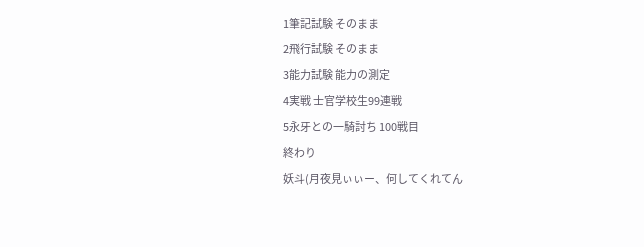1筆記試験 そのまま
2飛行試験 そのまま
3能力試験 能力の測定
4実戦 士官学校生99連戦
5永牙との一騎討ち 100戦目
終わり
妖斗(月夜見ぃぃー、何してくれてん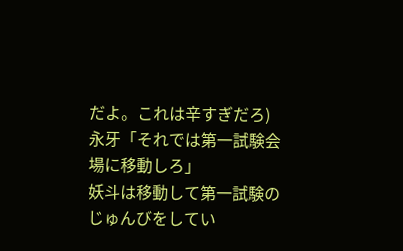だよ。これは辛すぎだろ)
永牙「それでは第一試験会場に移動しろ」
妖斗は移動して第一試験のじゅんびをしてい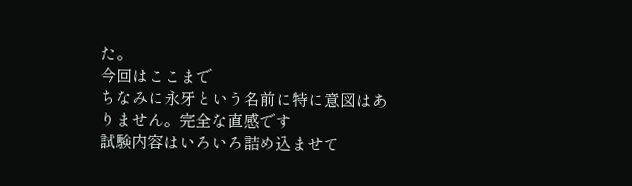た。
今回はここまで
ちなみに永牙という名前に特に意図はありません。完全な直感です
試験内容はいろいろ詰め込ませて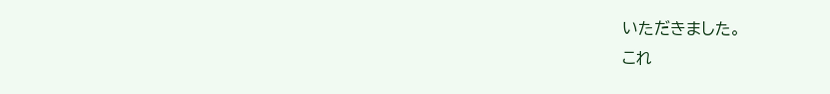いただきました。
これ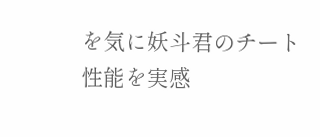を気に妖斗君のチート性能を実感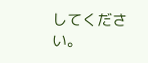してください。